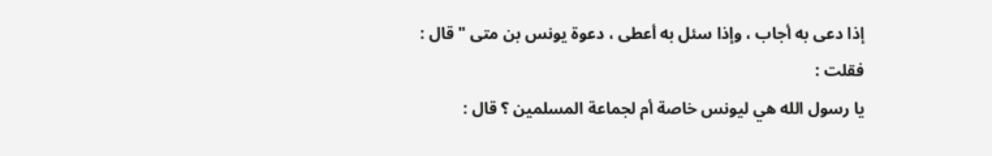إذا دعى به أجاب ، وإذا سئل به أعطى ، دعوة يونس بن متى " قال : فقلت :
يا رسول الله هي ليونس خاصة أم لجماعة المسلمين ؟ قال :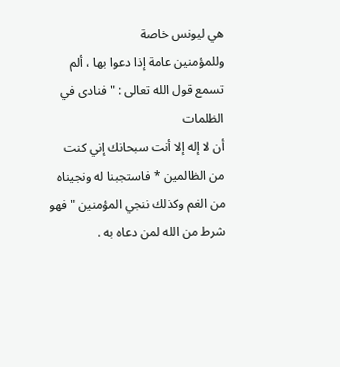هي ليونس خاصة
وللمؤمنين عامة إذا دعوا بها ، ألم تسمع قول الله تعالى : " فنادى في الظلمات
أن لا إله إلا أنت سبحانك إني كنت من الظالمين * فاستجبنا له ونجيناه
من الغم وكذلك ننجي المؤمنين " فهو شرط من الله لمن دعاه به .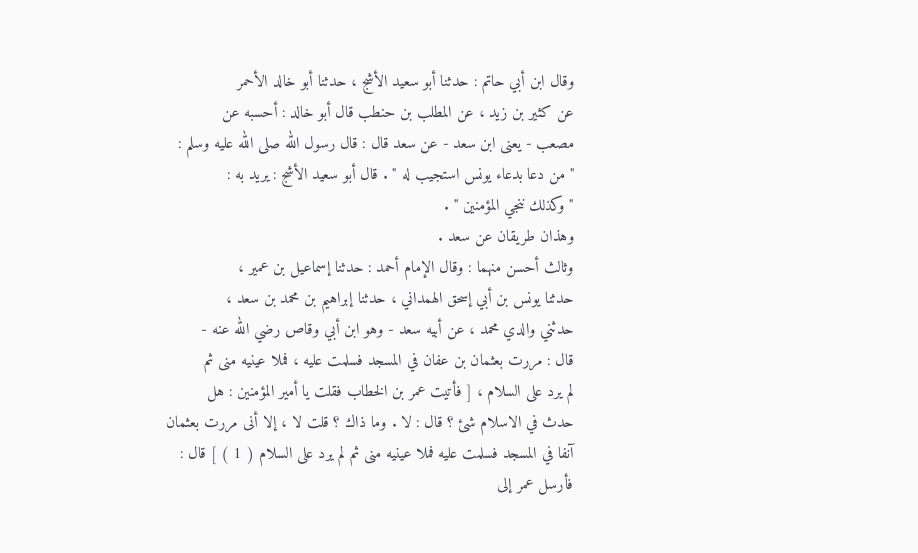وقال ابن أبي حاتم : حدثنا أبو سعيد الأشج ، حدثنا أبو خالد الأحمر
عن كثير بن زيد ، عن المطلب بن حنطب قال أبو خالد : أحسبه عن
مصعب - يعنى ابن سعد - عن سعد قال : قال رسول الله صلى الله عليه وسلم :
" من دعا بدعاء يونس استجيب له " . قال أبو سعيد الأشج : يريد به :
" وكذلك ننجي المؤمنين " .
وهذان طريقان عن سعد .
وثالث أحسن منهما : وقال الإمام أحمد : حدثنا إسماعيل بن عمير ،
حدثنا يونس بن أبي إسحق الهمداني ، حدثنا إبراهيم بن محمد بن سعد ،
حدثني والدي محمد ، عن أبيه سعد - وهو ابن أبي وقاص رضي الله عنه -
قال : مررت بعثمان بن عفان في المسجد فسلمت عليه ، فملا عينيه منى ثم
لم يرد على السلام ، [ فأتيت عمر بن الخطاب فقلت يا أمير المؤمنين : هل
حدث في الاسلام شئ ؟ قال : لا . وما ذاك ؟ قلت لا ، إلا أنى مررت بعثمان
آنفا في المسجد فسلمت عليه فملا عينيه منى ثم لم يرد على السلام ( 1 ) ] قال :
فأرسل عمر إلى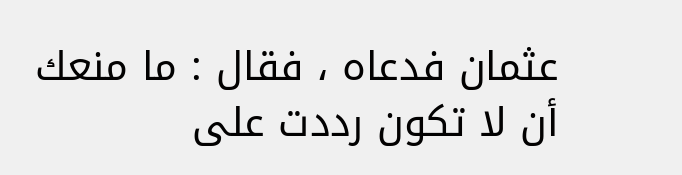عثمان فدعاه ، فقال : ما منعك أن لا تكون رددت على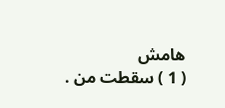هامش
( 1 ) سقطت من .